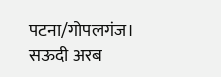पटना/गोपलगंज। सऊदी अरब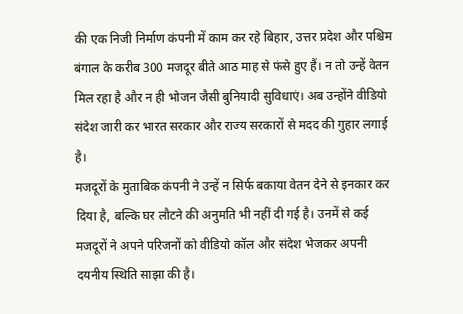की एक निजी निर्माण कंपनी में काम कर रहे बिहार, उत्तर प्रदेश और पश्चिम बंगाल के करीब 300 मजदूर बीते आठ माह से फंसे हुए हैं। न तो उन्हें वेतन मिल रहा है और न ही भोजन जैसी बुनियादी सुविधाएं। अब उन्होंने वीडियो संदेश जारी कर भारत सरकार और राज्य सरकारों से मदद की गुहार लगाई है।
मजदूरों के मुताबिक कंपनी ने उन्हें न सिर्फ बकाया वेतन देने से इनकार कर दिया है, बल्कि घर लौटने की अनुमति भी नहीं दी गई है। उनमें से कई मजदूरों ने अपने परिजनों को वीडियो कॉल और संदेश भेजकर अपनी दयनीय स्थिति साझा की है।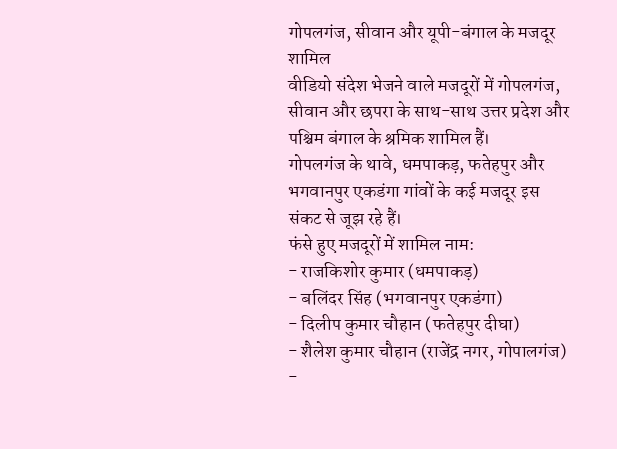गोपलगंज, सीवान और यूपी-बंगाल के मजदूर शामिल
वीडियो संदेश भेजने वाले मजदूरों में गोपलगंज, सीवान और छपरा के साथ-साथ उत्तर प्रदेश और पश्चिम बंगाल के श्रमिक शामिल हैं।
गोपलगंज के थावे, धमपाकड़, फतेहपुर और भगवानपुर एकडंगा गांवों के कई मजदूर इस संकट से जूझ रहे हैं।
फंसे हुए मजदूरों में शामिल नाम:
- राजकिशोर कुमार (धमपाकड़)
- बलिंदर सिंह (भगवानपुर एकडंगा)
- दिलीप कुमार चौहान (फतेहपुर दीघा)
- शैलेश कुमार चौहान (राजेंद्र नगर, गोपालगंज)
-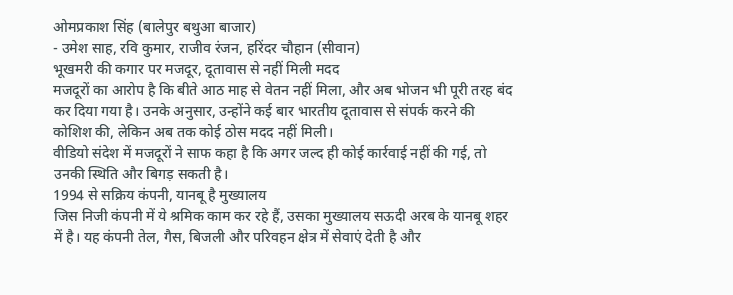ओमप्रकाश सिंह (बालेपुर बथुआ बाजार)
- उमेश साह, रवि कुमार, राजीव रंजन, हरिंदर चौहान (सीवान)
भूखमरी की कगार पर मजदूर, दूतावास से नहीं मिली मदद
मजदूरों का आरोप है कि बीते आठ माह से वेतन नहीं मिला, और अब भोजन भी पूरी तरह बंद कर दिया गया है। उनके अनुसार, उन्होंने कई बार भारतीय दूतावास से संपर्क करने की कोशिश की, लेकिन अब तक कोई ठोस मदद नहीं मिली।
वीडियो संदेश में मजदूरों ने साफ कहा है कि अगर जल्द ही कोई कार्रवाई नहीं की गई, तो उनकी स्थिति और बिगड़ सकती है।
1994 से सक्रिय कंपनी, यानबू है मुख्यालय
जिस निजी कंपनी में ये श्रमिक काम कर रहे हैं, उसका मुख्यालय सऊदी अरब के यानबू शहर में है। यह कंपनी तेल, गैस, बिजली और परिवहन क्षेत्र में सेवाएं देती है और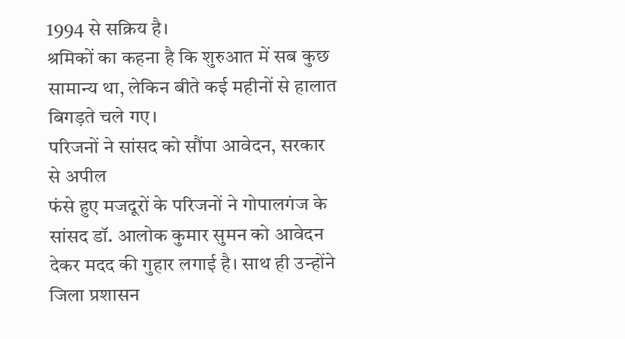1994 से सक्रिय है।
श्रमिकों का कहना है कि शुरुआत में सब कुछ सामान्य था, लेकिन बीते कई महीनों से हालात बिगड़ते चले गए।
परिजनों ने सांसद को सौंपा आवेदन, सरकार से अपील
फंसे हुए मजदूरों के परिजनों ने गोपालगंज के सांसद डॉ. आलोक कुमार सुमन को आवेदन देकर मदद की गुहार लगाई है। साथ ही उन्होंने जिला प्रशासन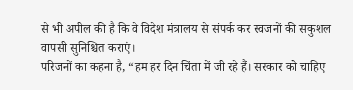से भी अपील की है कि वे विदेश मंत्रालय से संपर्क कर स्वजनों की सकुशल वापसी सुनिश्चित कराएं।
परिजनों का कहना है, “हम हर दिन चिंता में जी रहे हैं। सरकार को चाहिए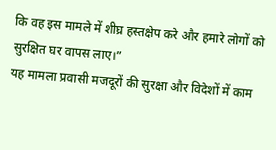कि वह इस मामले में शीघ्र हस्तक्षेप करे और हमारे लोगों को सुरक्षित घर वापस लाए।”
यह मामला प्रवासी मजदूरों की सुरक्षा और विदेशों में काम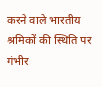करने वाले भारतीय श्रमिकों की स्थिति पर गंभीर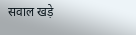सवाल खड़े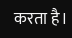करता है।